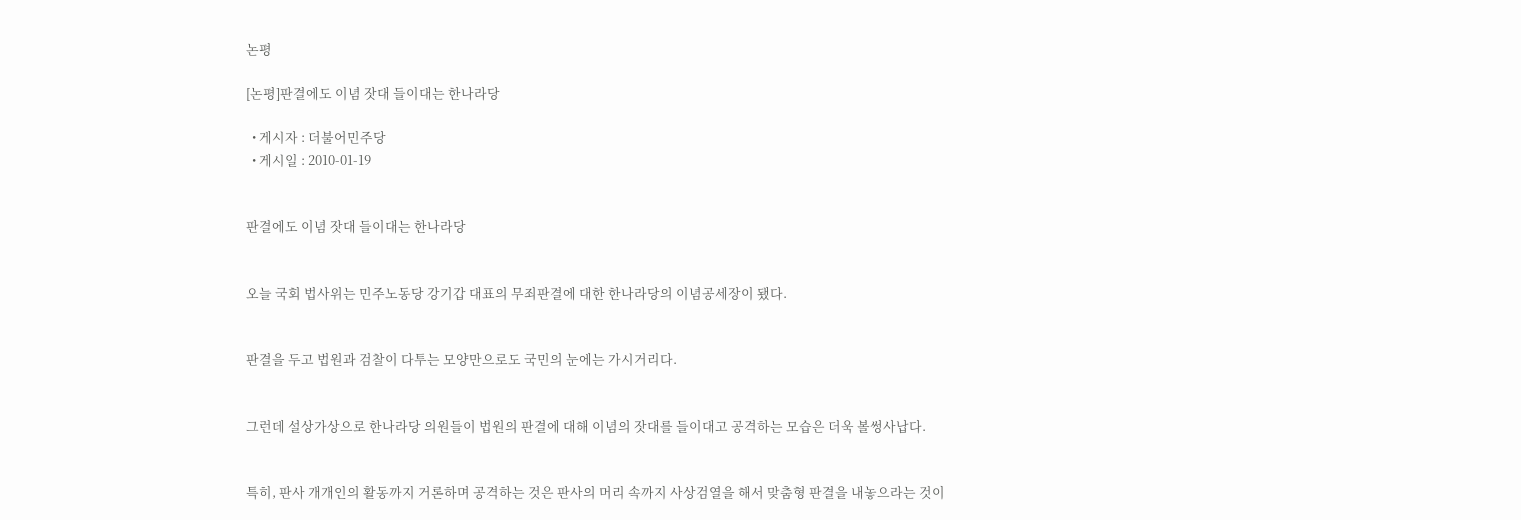논평

[논평]판결에도 이념 잣대 들이대는 한나라당

  • 게시자 : 더불어민주당
  • 게시일 : 2010-01-19


판결에도 이념 잣대 들이대는 한나라당


오늘 국회 법사위는 민주노동당 강기갑 대표의 무죄판결에 대한 한나라당의 이념공세장이 됐다.


판결을 두고 법원과 검찰이 다투는 모양만으로도 국민의 눈에는 가시거리다.


그런데 설상가상으로 한나라당 의원들이 법원의 판결에 대해 이념의 잣대를 들이대고 공격하는 모습은 더욱 볼썽사납다.


특히, 판사 개개인의 활동까지 거론하며 공격하는 것은 판사의 머리 속까지 사상검열을 해서 맞춤형 판결을 내놓으라는 것이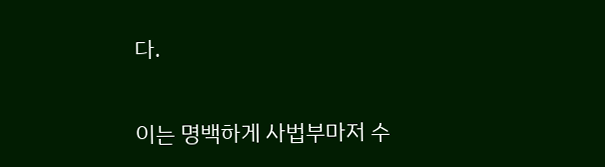다.


이는 명백하게 사법부마저 수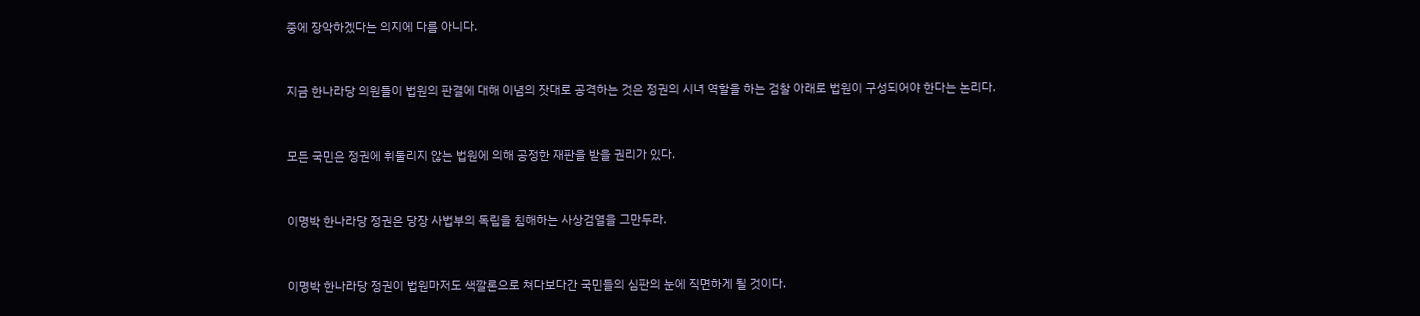중에 장악하겠다는 의지에 다름 아니다.


지금 한나라당 의원들이 법원의 판결에 대해 이념의 잣대로 공격하는 것은 정권의 시녀 역할을 하는 검찰 아래로 법원이 구성되어야 한다는 논리다.


모든 국민은 정권에 휘둘리지 않는 법원에 의해 공정한 재판을 받을 권리가 있다.


이명박 한나라당 정권은 당장 사법부의 독립을 침해하는 사상검열을 그만두라.


이명박 한나라당 정권이 법원마저도 색깔론으로 쳐다보다간 국민들의 심판의 눈에 직면하게 될 것이다.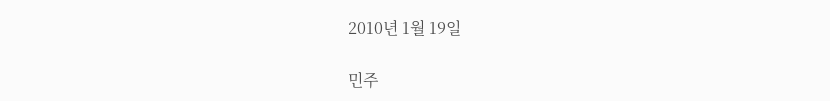2010년 1월 19일

민주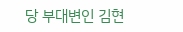당 부대변인 김현